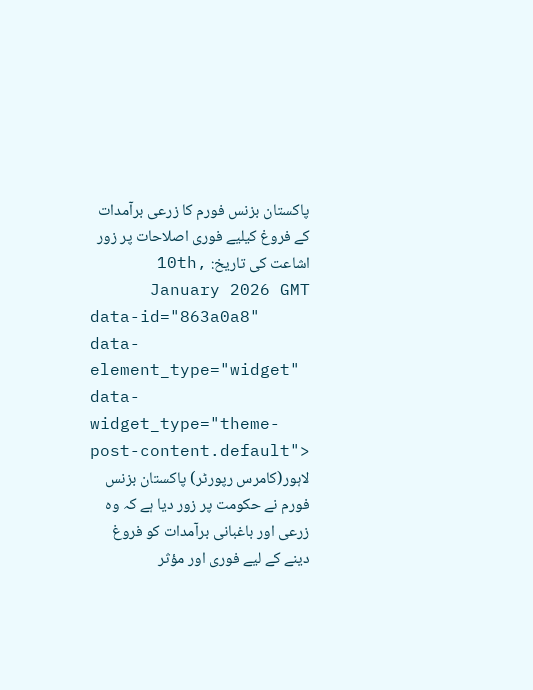پاکستان بزنس فورم کا زرعی برآمدات کے فروغ کیلیے فوری اصلاحات پر زور
اشاعت کی تاریخ: 10th, January 2026 GMT
data-id="863a0a8" data-element_type="widget" data-widget_type="theme-post-content.default">
لاہور(کامرس رپورٹر) پاکستان بزنس فورم نے حکومت پر زور دیا ہے کہ وہ زرعی اور باغبانی برآمدات کو فروغ دینے کے لیے فوری اور مؤثر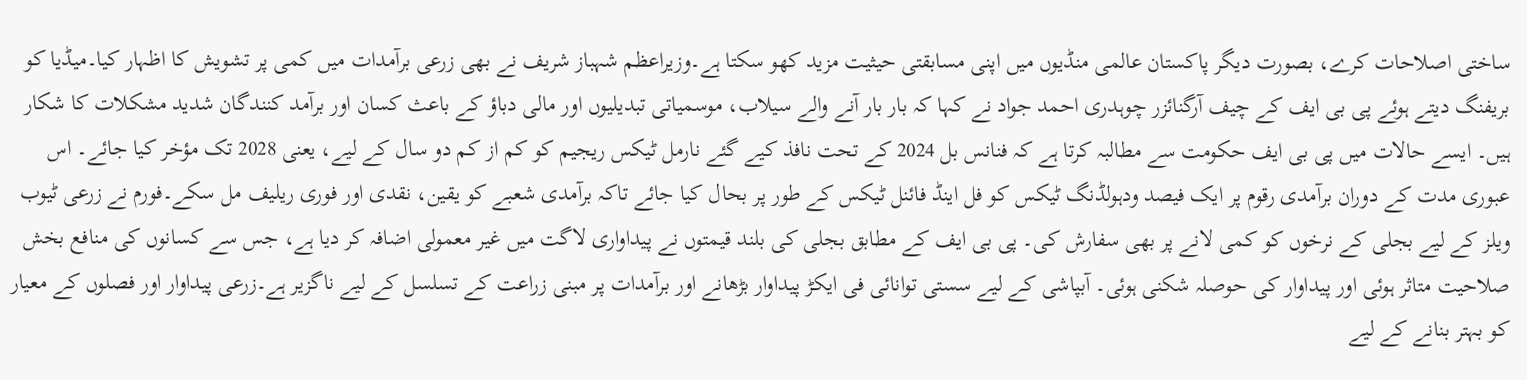ساختی اصلاحات کرے، بصورت دیگر پاکستان عالمی منڈیوں میں اپنی مسابقتی حیثیت مزید کھو سکتا ہے۔وزیراعظم شہباز شریف نے بھی زرعی برآمدات میں کمی پر تشویش کا اظہار کیا۔میڈیا کو بریفنگ دیتے ہوئے پی بی ایف کے چیف آرگنائزر چوہدری احمد جواد نے کہا کہ بار بار آنے والے سیلاب، موسمیاتی تبدیلیوں اور مالی دباؤ کے باعث کسان اور برآمد کنندگان شدید مشکلات کا شکار ہیں۔ ایسے حالات میں پی بی ایف حکومت سے مطالبہ کرتا ہے کہ فنانس بل 2024 کے تحت نافذ کیے گئے نارمل ٹیکس ریجیم کو کم از کم دو سال کے لیے، یعنی 2028 تک مؤخر کیا جائے۔ اس عبوری مدت کے دوران برآمدی رقوم پر ایک فیصد ودہولڈنگ ٹیکس کو فل اینڈ فائنل ٹیکس کے طور پر بحال کیا جائے تاکہ برآمدی شعبے کو یقین، نقدی اور فوری ریلیف مل سکے۔فورم نے زرعی ٹیوب ویلز کے لیے بجلی کے نرخوں کو کمی لانے پر بھی سفارش کی۔ پی بی ایف کے مطابق بجلی کی بلند قیمتوں نے پیداواری لاگت میں غیر معمولی اضافہ کر دیا ہے، جس سے کسانوں کی منافع بخش صلاحیت متاثر ہوئی اور پیداوار کی حوصلہ شکنی ہوئی۔ آبپاشی کے لیے سستی توانائی فی ایکڑ پیداوار بڑھانے اور برآمدات پر مبنی زراعت کے تسلسل کے لیے ناگزیر ہے۔زرعی پیداوار اور فصلوں کے معیار کو بہتر بنانے کے لیے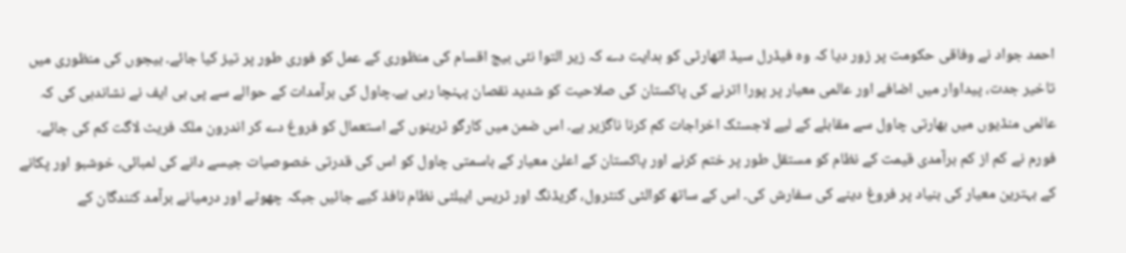احمد جواد نے وفاقی حکومت پر زور دیا کہ وہ فیڈرل سیڈ اتھارٹی کو ہدایت دے کہ زیر التوا نئی بیج اقسام کی منظوری کے عمل کو فوری طور پر تیز کیا جائے۔ بیجوں کی منظوری میں تاخیر جدت، پیداوار میں اضافے اور عالمی معیار پر پورا اترنے کی پاکستان کی صلاحیت کو شدید نقصان پہنچا رہی ہے۔چاول کی برآمدات کے حوالے سے پی بی ایف نے نشاندہی کی کہ عالمی منڈیوں میں بھارتی چاول سے مقابلے کے لیے لاجسٹک اخراجات کم کرنا ناگزیر ہے۔ اس ضمن میں کارگو ٹرینوں کے استعمال کو فروغ دے کر اندرون ملک فریٹ لاگت کم کی جائے۔ فورم نے کم از کم برآمدی قیمت کے نظام کو مستقل طور پر ختم کرنے اور پاکستان کے اعلیٰ معیار کے باسمتی چاول کو اس کی قدرتی خصوصیات جیسے دانے کی لمبائی، خوشبو اور پکانے کے بہترین معیار کی بنیاد پر فروغ دینے کی سفارش کی۔ اس کے ساتھ کوالٹی کنٹرول، گریڈنگ اور ٹریس ایبلٹی نظام نافذ کیے جائیں جبکہ چھوٹے اور درمیانے برآمد کنندگان کے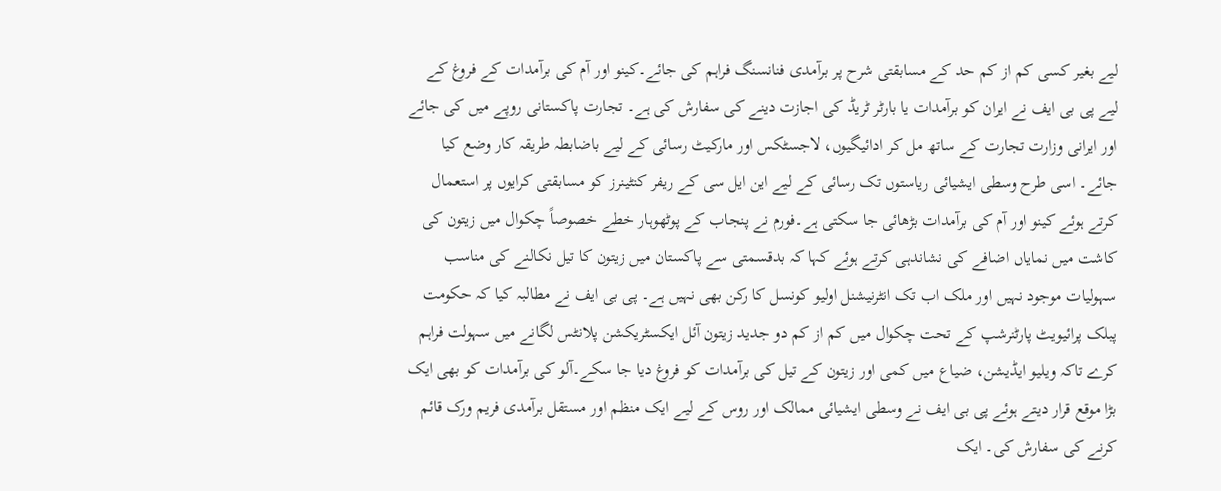لیے بغیر کسی کم از کم حد کے مسابقتی شرح پر برآمدی فنانسنگ فراہم کی جائے۔کینو اور آم کی برآمدات کے فروغ کے لیے پی بی ایف نے ایران کو برآمدات یا بارٹر ٹریڈ کی اجازت دینے کی سفارش کی ہے۔ تجارت پاکستانی روپے میں کی جائے اور ایرانی وزارت تجارت کے ساتھ مل کر ادائیگیوں، لاجسٹکس اور مارکیٹ رسائی کے لیے باضابطہ طریقہ کار وضع کیا جائے۔ اسی طرح وسطی ایشیائی ریاستوں تک رسائی کے لیے این ایل سی کے ریفر کنٹینرز کو مسابقتی کرایوں پر استعمال کرتے ہوئے کینو اور آم کی برآمدات بڑھائی جا سکتی ہے۔فورم نے پنجاب کے پوٹھوہار خطے خصوصاً چکوال میں زیتون کی کاشت میں نمایاں اضافے کی نشاندہی کرتے ہوئے کہا کہ بدقسمتی سے پاکستان میں زیتون کا تیل نکالنے کی مناسب سہولیات موجود نہیں اور ملک اب تک انٹرنیشنل اولیو کونسل کا رکن بھی نہیں ہے۔ پی بی ایف نے مطالبہ کیا کہ حکومت پبلک پرائیویٹ پارٹنرشپ کے تحت چکوال میں کم از کم دو جدید زیتون آئل ایکسٹریکشن پلانٹس لگانے میں سہولت فراہم کرے تاکہ ویلیو ایڈیشن، ضیاع میں کمی اور زیتون کے تیل کی برآمدات کو فروغ دیا جا سکے۔آلو کی برآمدات کو بھی ایک بڑا موقع قرار دیتے ہوئے پی بی ایف نے وسطی ایشیائی ممالک اور روس کے لیے ایک منظم اور مستقل برآمدی فریم ورک قائم کرنے کی سفارش کی۔ ایک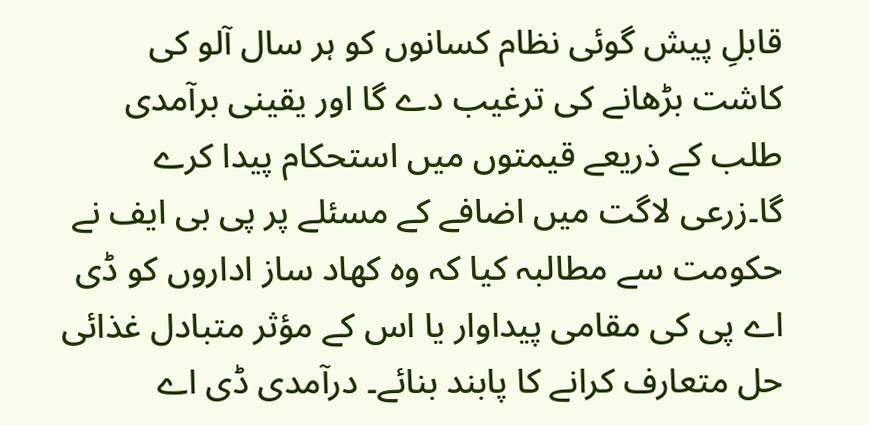قابلِ پیش گوئی نظام کسانوں کو ہر سال آلو کی کاشت بڑھانے کی ترغیب دے گا اور یقینی برآمدی طلب کے ذریعے قیمتوں میں استحکام پیدا کرے گا۔زرعی لاگت میں اضافے کے مسئلے پر پی بی ایف نے حکومت سے مطالبہ کیا کہ وہ کھاد ساز اداروں کو ڈی اے پی کی مقامی پیداوار یا اس کے مؤثر متبادل غذائی حل متعارف کرانے کا پابند بنائے۔ درآمدی ڈی اے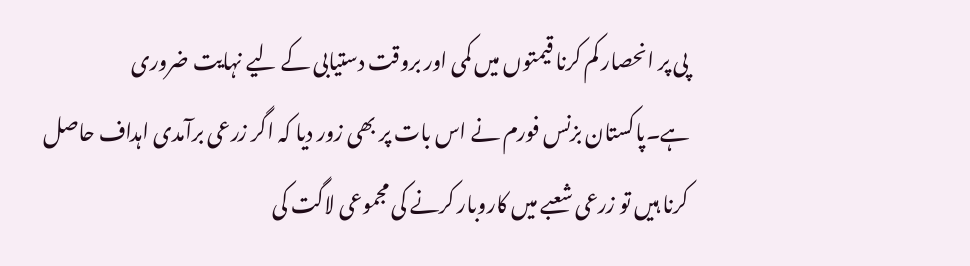پی پر انحصار کم کرنا قیمتوں میں کمی اور بروقت دستیابی کے لیے نہایت ضروری ہے۔پاکستان بزنس فورم نے اس بات پر بھی زور دیا کہ اگر زرعی برآمدی اہداف حاصل کرنا ہیں تو زرعی شعبے میں کاروبار کرنے کی مجموعی لاگت کی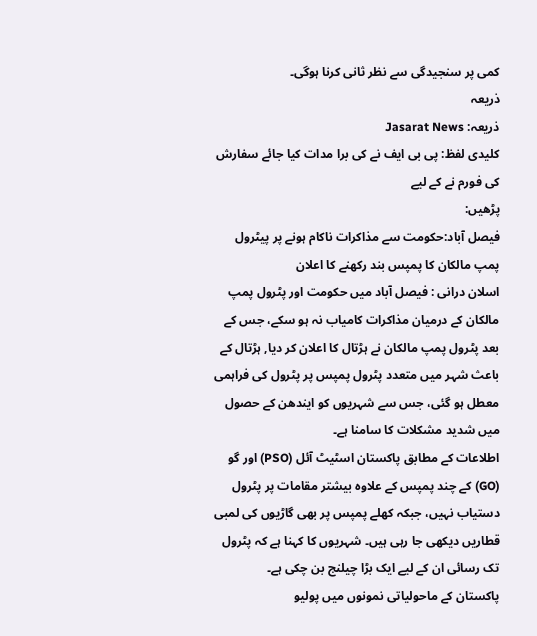کمی پر سنجیدگی سے نظر ثانی کرنا ہوگی۔
ذریعہ
ذریعہ: Jasarat News
کلیدی لفظ: پی بی ایف نے کی برا مدات کیا جائے سفارش کی فورم نے کے لیے
پڑھیں:
فیصل آباد:حکومت سے مذاکرات ناکام ہونے پر پیٹرول پمپ مالکان کا پمپس بند رکھنے کا اعلان
اسلان درانی : فیصل آباد میں حکومت اور پٹرول پمپ مالکان کے درمیان مذاکرات کامیاب نہ ہو سکے، جس کے بعد پٹرول پمپ مالکان نے ہڑتال کا اعلان کر دیا, ہڑتال کے باعث شہر میں متعدد پٹرول پمپس پر پٹرول کی فراہمی معطل ہو گئی، جس سے شہریوں کو ایندھن کے حصول میں شدید مشکلات کا سامنا ہے۔
اطلاعات کے مطابق پاکستان اسٹیٹ آئل (PSO) اور گو (GO) کے چند پمپس کے علاوہ بیشتر مقامات پر پٹرول دستیاب نہیں، جبکہ کھلے پمپس پر بھی گاڑیوں کی لمبی قطاریں دیکھی جا رہی ہیں۔ شہریوں کا کہنا ہے کہ پٹرول تک رسائی ان کے لیے ایک بڑا چیلنج بن چکی ہے۔
پاکستان کے ماحولیاتی نمونوں میں پولیو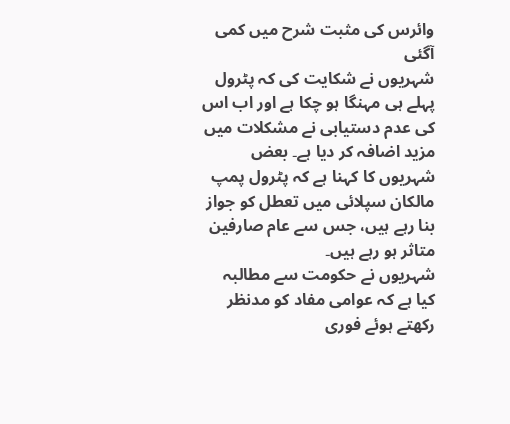وائرس کی مثبت شرح میں کمی آگئی
شہریوں نے شکایت کی کہ پٹرول پہلے ہی مہنگا ہو چکا ہے اور اب اس کی عدم دستیابی نے مشکلات میں مزید اضافہ کر دیا ہے۔ بعض شہریوں کا کہنا ہے کہ پٹرول پمپ مالکان سپلائی میں تعطل کو جواز بنا رہے ہیں، جس سے عام صارفین متاثر ہو رہے ہیں۔
شہریوں نے حکومت سے مطالبہ کیا ہے کہ عوامی مفاد کو مدنظر رکھتے ہوئے فوری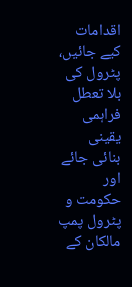اقدامات کیے جائیں، پٹرول کی بلا تعطل فراہمی یقینی بنائی جائے اور حکومت و پٹرول پمپ مالکان کے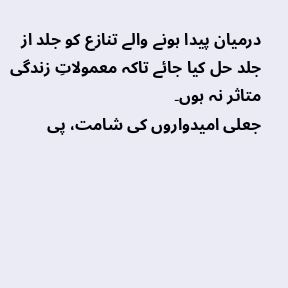درمیان پیدا ہونے والے تنازع کو جلد از جلد حل کیا جائے تاکہ معمولاتِ زندگی متاثر نہ ہوں۔
جعلی امیدواروں کی شامت، پی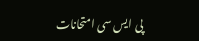پی ایس سی امتحانات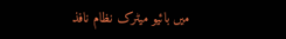میں بائیو میٹرک نظام نافذ